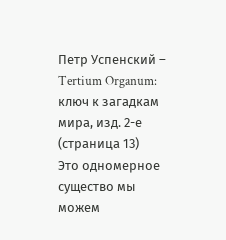Петр Успенский – Tertium Organum: ключ к загадкам мира, изд. 2-е (страница 13)
Это одномерное существо мы можем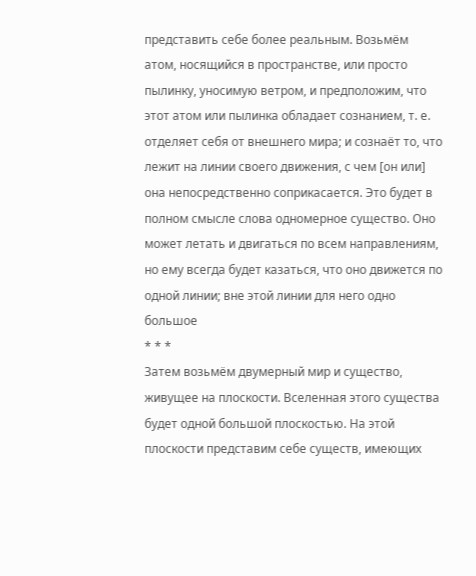представить себе более реальным. Возьмём атом, носящийся в пространстве, или просто пылинку, уносимую ветром, и предположим, что этот атом или пылинка обладает сознанием, т. е. отделяет себя от внешнего мира; и сознаёт то, что лежит на линии своего движения, с чем [он или] она непосредственно соприкасается. Это будет в полном смысле слова одномерное существо. Оно может летать и двигаться по всем направлениям, но ему всегда будет казаться, что оно движется по одной линии; вне этой линии для него одно большое
* * *
Затем возьмём двумерный мир и существо, живущее на плоскости. Вселенная этого существа будет одной большой плоскостью. На этой плоскости представим себе существ, имеющих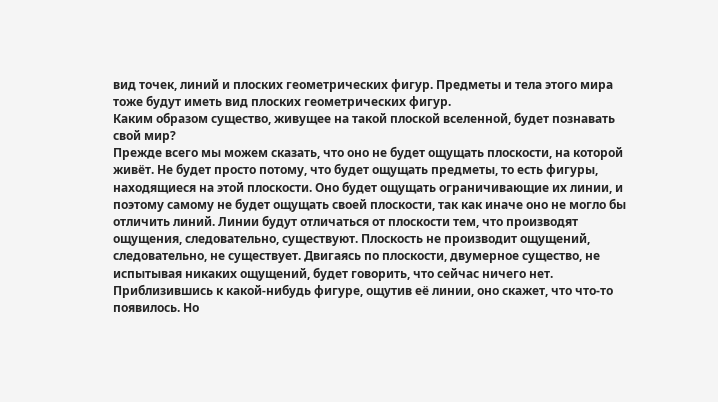вид точек, линий и плоских геометрических фигур. Предметы и тела этого мира тоже будут иметь вид плоских геометрических фигур.
Каким образом существо, живущее на такой плоской вселенной, будет познавать свой мир?
Прежде всего мы можем сказать, что оно не будет ощущать плоскости, на которой живёт. Не будет просто потому, что будет ощущать предметы, то есть фигуры, находящиеся на этой плоскости. Оно будет ощущать ограничивающие их линии, и поэтому самому не будет ощущать своей плоскости, так как иначе оно не могло бы отличить линий. Линии будут отличаться от плоскости тем, что производят ощущения, следовательно, существуют. Плоскость не производит ощущений, следовательно, не существует. Двигаясь по плоскости, двумерное существо, не испытывая никаких ощущений, будет говорить, что сейчас ничего нет. Приблизившись к какой-нибудь фигуре, ощутив её линии, оно скажет, что что-то появилось. Но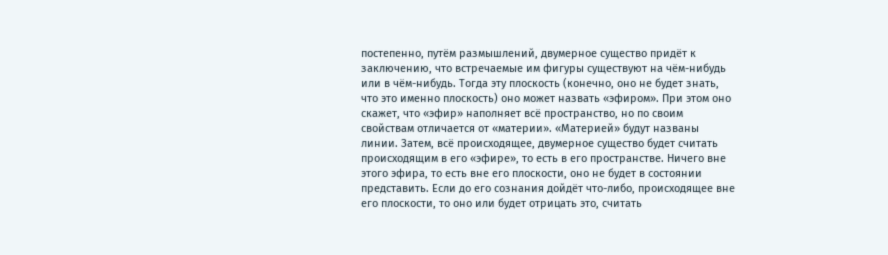постепенно, путём размышлений, двумерное существо придёт к заключению, что встречаемые им фигуры существуют на чём-нибудь или в чём-нибудь. Тогда эту плоскость (конечно, оно не будет знать, что это именно плоскость) оно может назвать «эфиром». При этом оно скажет, что «эфир» наполняет всё пространство, но по своим свойствам отличается от «материи». «Материей» будут названы линии. Затем, всё происходящее, двумерное существо будет считать происходящим в его «эфире», то есть в его пространстве. Ничего вне этого эфира, то есть вне его плоскости, оно не будет в состоянии представить. Если до его сознания дойдёт что-либо, происходящее вне его плоскости, то оно или будет отрицать это, считать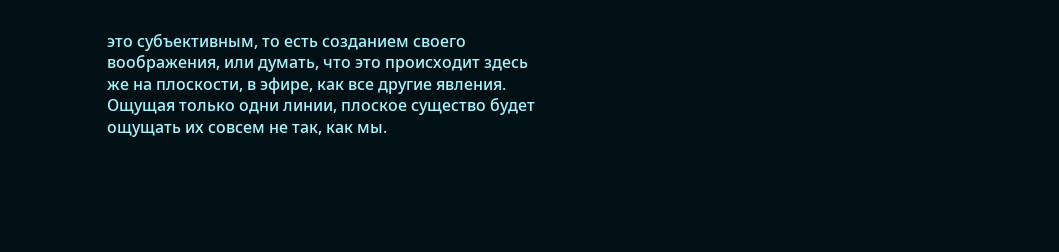это субъективным, то есть созданием своего воображения, или думать, что это происходит здесь же на плоскости, в эфире, как все другие явления.
Ощущая только одни линии, плоское существо будет ощущать их совсем не так, как мы.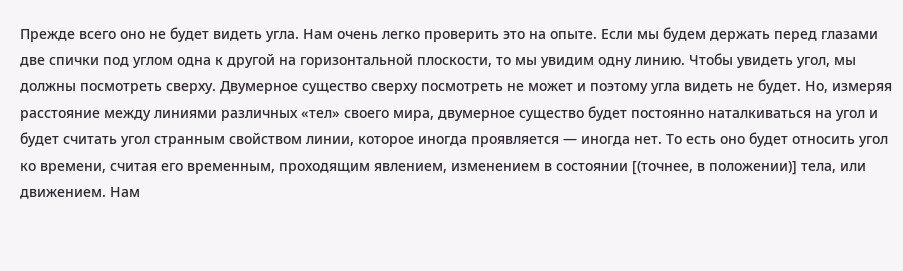Прежде всего оно не будет видеть угла. Нам очень легко проверить это на опыте. Если мы будем держать перед глазами две спички под углом одна к другой на горизонтальной плоскости, то мы увидим одну линию. Чтобы увидеть угол, мы должны посмотреть сверху. Двумерное существо сверху посмотреть не может и поэтому угла видеть не будет. Но, измеряя расстояние между линиями различных «тел» своего мира, двумерное существо будет постоянно наталкиваться на угол и будет считать угол странным свойством линии, которое иногда проявляется — иногда нет. То есть оно будет относить угол ко времени, считая его временным, проходящим явлением, изменением в состоянии [(точнее, в положении)] тела, или движением. Нам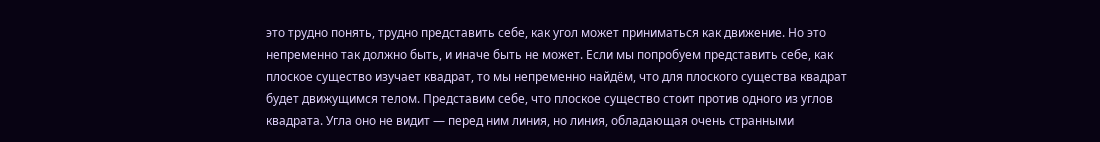это трудно понять, трудно представить себе, как угол может приниматься как движение. Но это непременно так должно быть, и иначе быть не может. Если мы попробуем представить себе, как плоское существо изучает квадрат, то мы непременно найдём, что для плоского существа квадрат будет движущимся телом. Представим себе, что плоское существо стоит против одного из углов квадрата. Угла оно не видит — перед ним линия, но линия, обладающая очень странными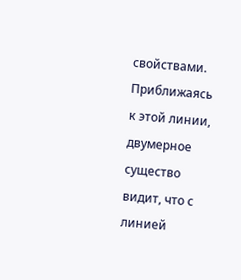свойствами. Приближаясь к этой линии, двумерное существо видит, что с линией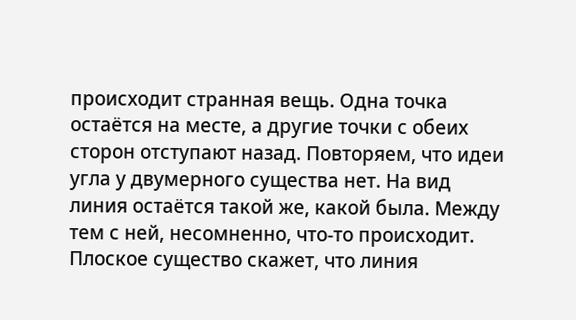происходит странная вещь. Одна точка остаётся на месте, а другие точки с обеих сторон отступают назад. Повторяем, что идеи угла у двумерного существа нет. На вид линия остаётся такой же, какой была. Между тем с ней, несомненно, что-то происходит. Плоское существо скажет, что линия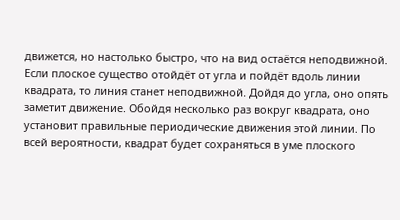движется, но настолько быстро, что на вид остаётся неподвижной. Если плоское существо отойдёт от угла и пойдёт вдоль линии квадрата, то линия станет неподвижной. Дойдя до угла, оно опять заметит движение. Обойдя несколько раз вокруг квадрата, оно установит правильные периодические движения этой линии. По всей вероятности, квадрат будет сохраняться в уме плоского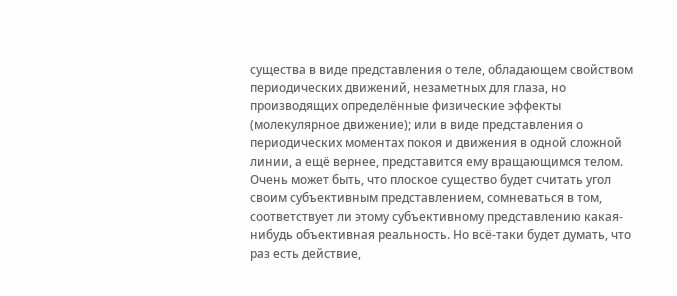существа в виде представления о теле, обладающем свойством периодических движений, незаметных для глаза, но производящих определённые физические эффекты (молекулярное движение); или в виде представления о периодических моментах покоя и движения в одной сложной линии, а ещё вернее, представится ему вращающимся телом.
Очень может быть, что плоское существо будет считать угол своим субъективным представлением, сомневаться в том, соответствует ли этому субъективному представлению какая-нибудь объективная реальность. Но всё-таки будет думать, что раз есть действие,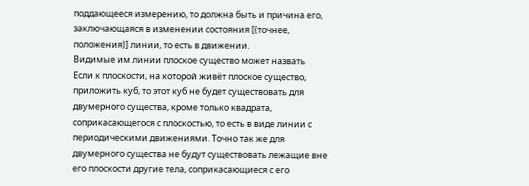поддающееся измерению, то должна быть и причина его, заключающаяся в изменении состояния [(точнее, положения)] линии, то есть в движении.
Видимые им линии плоское существо может назвать
Если к плоскости, на которой живёт плоское существо, приложить куб, то этот куб не будет существовать для двумерного существа, кроме только квадрата, соприкасающегося с плоскостью, то есть в виде линии с периодическими движениями. Точно так же для двумерного существа не будут существовать лежащие вне его плоскости другие тела, соприкасающиеся с его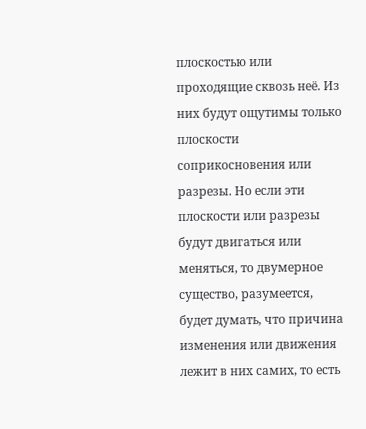плоскостью или проходящие сквозь неё. Из них будут ощутимы только плоскости соприкосновения или разрезы. Но если эти плоскости или разрезы будут двигаться или меняться, то двумерное существо, разумеется, будет думать, что причина изменения или движения лежит в них самих, то есть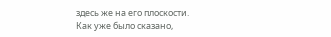здесь же на его плоскости.
Как уже было сказано,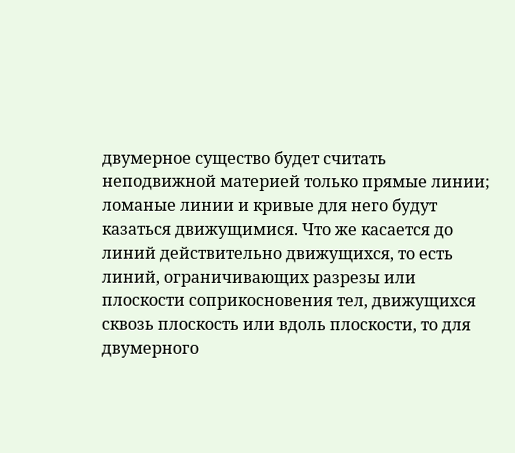двумерное существо будет считать неподвижной материей только прямые линии; ломаные линии и кривые для него будут казаться движущимися. Что же касается до линий действительно движущихся, то есть линий, ограничивающих разрезы или плоскости соприкосновения тел, движущихся сквозь плоскость или вдоль плоскости, то для двумерного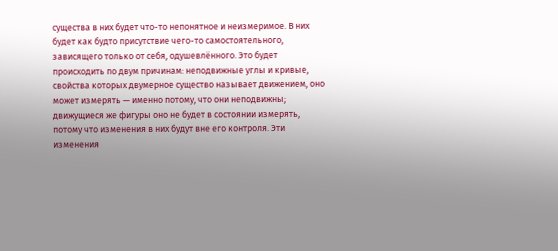существа в них будет что-то непонятное и неизмеримое. В них будет как будто присутствие чего-то самостоятельного, зависящего только от себя, одушевлённого. Это будет происходить по двум причинам: неподвижные углы и кривые, свойства которых двумерное существо называет движением, оно может измерять — именно потому, что они неподвижны; движущиеся же фигуры оно не будет в состоянии измерять, потому что изменения в них будут вне его контроля. Эти изменения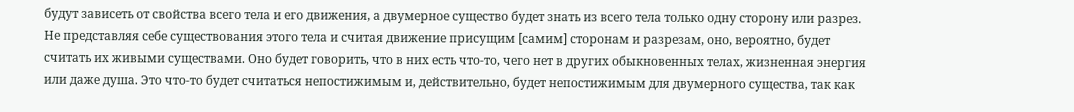будут зависеть от свойства всего тела и его движения, а двумерное существо будет знать из всего тела только одну сторону или разрез. Не представляя себе существования этого тела и считая движение присущим [самим] сторонам и разрезам, оно, вероятно, будет считать их живыми существами. Оно будет говорить, что в них есть что-то, чего нет в других обыкновенных телах, жизненная энергия или даже душа. Это что-то будет считаться непостижимым и, действительно, будет непостижимым для двумерного существа, так как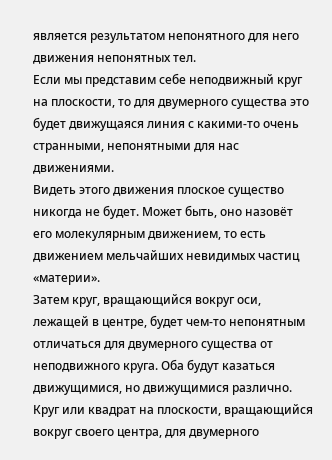является результатом непонятного для него движения непонятных тел.
Если мы представим себе неподвижный круг на плоскости, то для двумерного существа это будет движущаяся линия с какими-то очень странными, непонятными для нас движениями.
Видеть этого движения плоское существо никогда не будет. Может быть, оно назовёт его молекулярным движением, то есть движением мельчайших невидимых частиц «материи».
Затем круг, вращающийся вокруг оси, лежащей в центре, будет чем-то непонятным отличаться для двумерного существа от неподвижного круга. Оба будут казаться движущимися, но движущимися различно.
Круг или квадрат на плоскости, вращающийся вокруг своего центра, для двумерного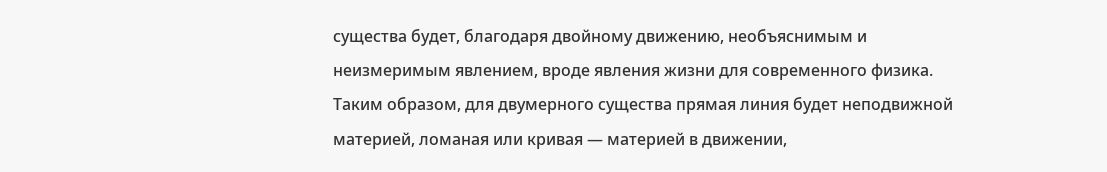существа будет, благодаря двойному движению, необъяснимым и неизмеримым явлением, вроде явления жизни для современного физика.
Таким образом, для двумерного существа прямая линия будет неподвижной материей, ломаная или кривая — материей в движении,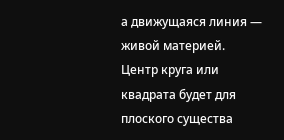а движущаяся линия — живой материей.
Центр круга или квадрата будет для плоского существа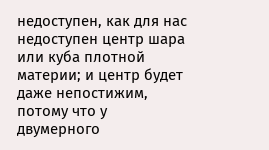недоступен, как для нас недоступен центр шара или куба плотной материи; и центр будет даже непостижим, потому что у двумерного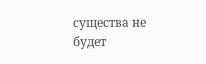существа не будет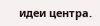идеи центра.